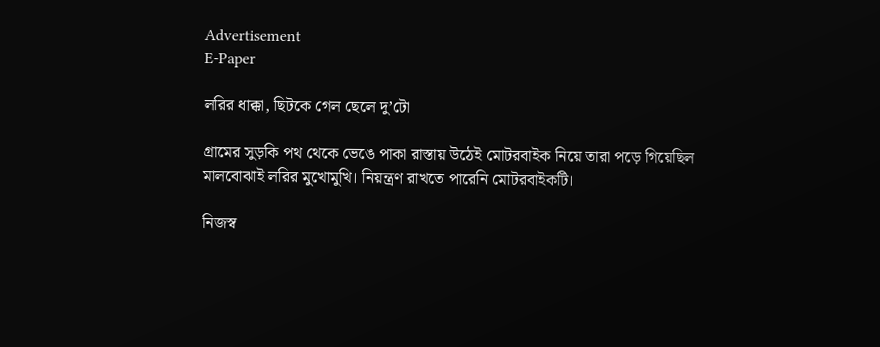Advertisement
E-Paper

লরির ধাক্কা, ছিটকে গেল ছেলে দু’টো

গ্রামের সুড়কি পথ থেকে ভেঙে পাকা রাস্তায় উঠেই মোটরবাইক নিয়ে তারা পড়ে গিয়েছিল মালবোঝাই লরির মুখোমুখি। নিয়ন্ত্রণ রাখতে পারেনি মোটরবাইকটি।

নিজস্ব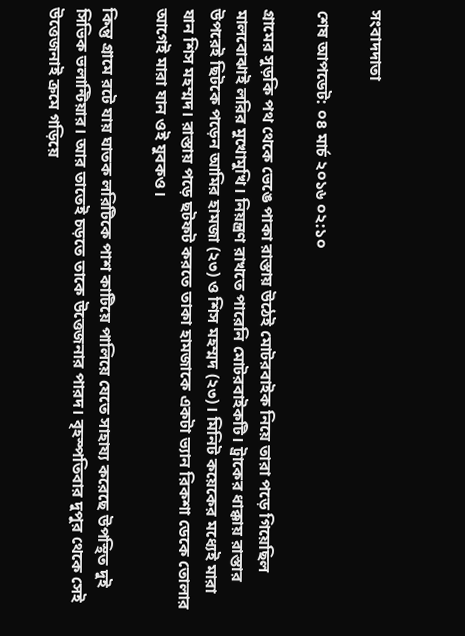সংবাদদাতা

শেষ আপডেট: ০৪ মার্চ ২০১৬ ০২:১০

গ্রামের সুড়কি পথ থেকে ভেঙে পাকা রাস্তায় উঠেই মোটরবাইক নিয়ে তারা পড়ে গিয়েছিল মালবোঝাই লরির মুখোমুখি। নিয়ন্ত্রণ রাখতে পারেনি মোটরবাইকটি। ট্রাকের ধাক্কায় রাস্তার উপরেই ছিটকে পড়েন আমির হামজা (২৩) ও শিস মহম্মদ (২৩)। মিনিট কয়েকের মধ্যেই মারা যান শিস মহম্মদ। রাস্তায় পড়ে ছটফট করতে তাকা হামজাকে একটা ভ্যান রিকশা ডেকে তোলার আগেই মারা যান ওই যুবকও।

কিন্তু গ্রামে রটে যায় ঘাতক লরিটিকে পাশ কাটিয়ে পালিয়ে যেতে সাহায্য করেছে উপস্থিত দুই সিভিক ভলান্টিয়ার। আর তাতেই চড়তে তাকে উত্তেজনার পারদ। বৃহস্পতিবার দুপুর থেকে সেই উত্তেজনাই ক্রমে গড়িয়ে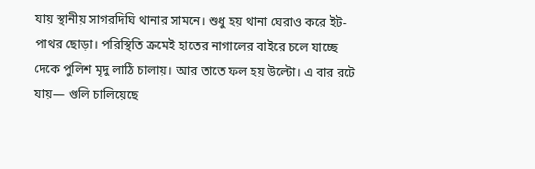যায় স্থানীয় সাগরদিঘি থানার সামনে। শুধু হয় থানা ঘেরাও করে ইট-পাথর ছোড়া। পরিস্থিতি ক্রমেই হাতের নাগালের বাইরে চলে যাচ্ছে দেকে পুলিশ মৃদু লাঠি চালায়। আর তাতে ফল হয় উল্টো। এ বার রটে যায়— গুলি চালিয়েছে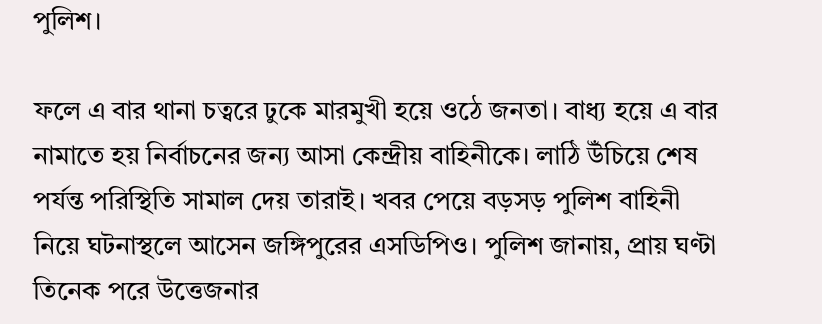পুলিশ।

ফলে এ বার থানা চত্বরে ঢুকে মারমুখী হয়ে ওঠে জনতা। বাধ্য হয়ে এ বার নামাতে হয় নির্বাচনের জন্য আসা কেন্দ্রীয় বাহিনীকে। লাঠি উঁচিয়ে শেষ পর্যন্ত পরিস্থিতি সামাল দেয় তারাই। খবর পেয়ে বড়সড় পুলিশ বাহিনী নিয়ে ঘটনাস্থলে আসেন জঙ্গিপুরের এসডিপিও। পুলিশ জানায়, প্রায় ঘণ্টা তিনেক পরে উত্তেজনার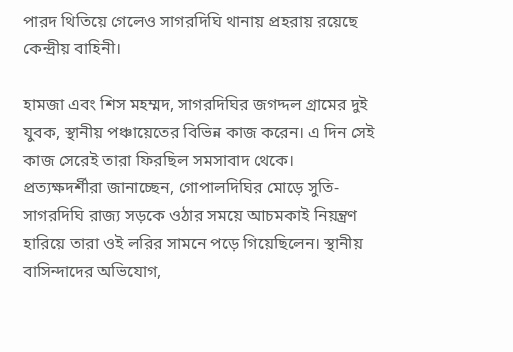পারদ থিতিয়ে গেলেও সাগরদিঘি থানায় প্রহরায় রয়েছে কেন্দ্রীয় বাহিনী।

হামজা এবং শিস মহম্মদ, সাগরদিঘির জগদ্দল গ্রামের দুই যুবক, স্থানীয় পঞ্চায়েতের বিভিন্ন কাজ করেন। এ দিন সেই কাজ সেরেই তারা ফিরছিল সমসাবাদ থেকে। প্রত্যক্ষদর্শীরা জানাচ্ছেন, গোপালদিঘির মোড়ে সুতি-সাগরদিঘি রাজ্য সড়কে ওঠার সময়ে আচমকাই নিয়ন্ত্রণ হারিয়ে তারা ওই লরির সামনে পড়ে গিয়েছিলেন। স্থানীয় বাসিন্দাদের অভিযোগ,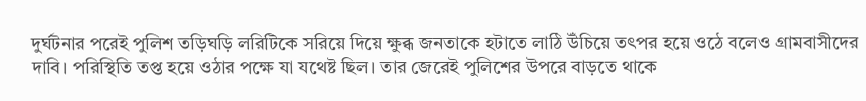দুর্ঘটনার পরেই পুলিশ তড়িঘড়ি লরিটিকে সরিয়ে দিয়ে ক্ষুব্ধ জনতাকে হটাতে লাঠি উঁচিয়ে তৎপর হয়ে ওঠে বলেও গ্রামবাসীদের দাবি। পরিস্থিতি তপ্ত হয়ে ওঠার পক্ষে যা যথেষ্ট ছিল। তার জেরেই পুলিশের উপরে বাড়তে থাকে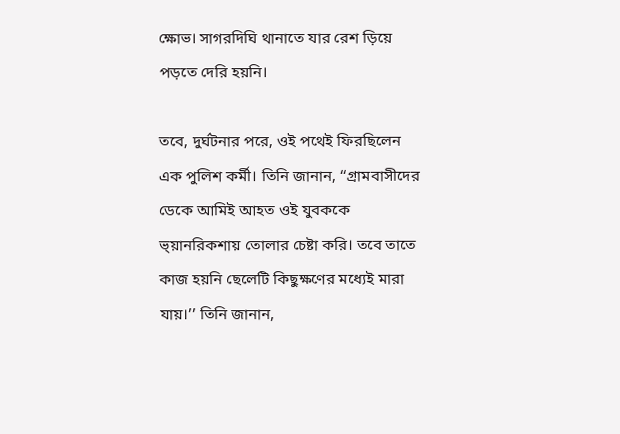ক্ষোভ। সাগরদিঘি থানাতে যার রেশ ড়িয়ে পড়তে দেরি হয়নি।

তবে, দুর্ঘটনার পরে, ওই পথেই ফিরছিলেন এক পুলিশ কর্মী। তিনি জানান, ‘‘গ্রামবাসীদের ডেকে আমিই আহত ওই যুবককে ভ্য়ানরিকশায় তোলার চেষ্টা করি। তবে তাতে কাজ হয়নি ছেলেটি কিছুক্ষণের মধ্যেই মারা যায়।’’ তিনি জানান,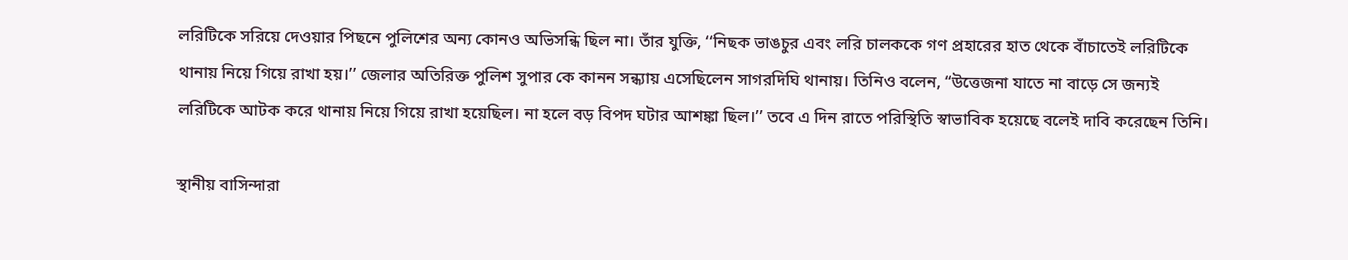লরিটিকে সরিয়ে দেওয়ার পিছনে পুলিশের অন্য কোনও অভিসন্ধি ছিল না। তাঁর যুক্তি, ‘‘নিছক ভাঙচুর এবং লরি চালককে গণ প্রহারের হাত থেকে বাঁচাতেই লরিটিকে থানায় নিয়ে গিয়ে রাখা হয়।’’ জেলার অতিরিক্ত পুলিশ সুপার কে কানন সন্ধ্যায় এসেছিলেন সাগরদিঘি থানায়। তিনিও বলেন, “উত্তেজনা যাতে না বাড়ে সে জন্যই লরিটিকে আটক করে থানায় নিয়ে গিয়ে রাখা হয়েছিল। না হলে বড় বিপদ ঘটার আশঙ্কা ছিল।’’ তবে এ দিন রাতে পরিস্থিতি স্বাভাবিক হয়েছে বলেই দাবি করেছেন তিনি।

স্থানীয় বাসিন্দারা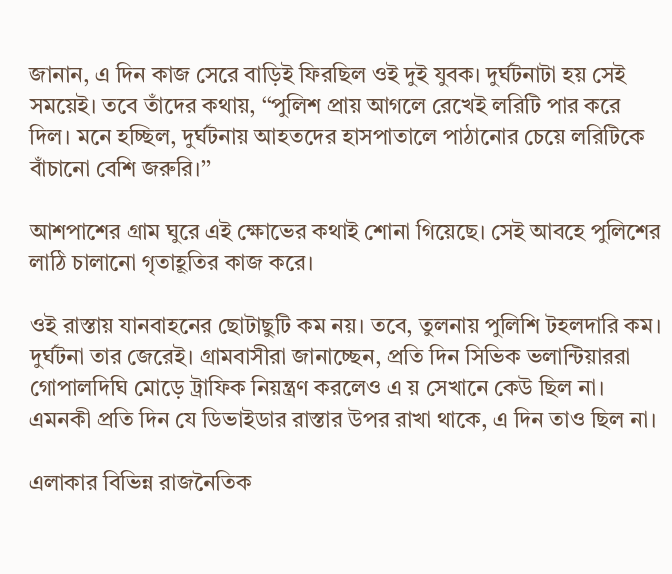জানান, এ দিন কাজ সেরে বাড়িই ফিরছিল ওই দুই যুবক। দুর্ঘটনাটা হয় সেই সময়েই। তবে তাঁদের কথায়, ‘‘পুলিশ প্রায় আগলে রেখেই লরিটি পার করে দিল। মনে হচ্ছিল, দুর্ঘটনায় আহতদের হাসপাতালে পাঠানোর চেয়ে লরিটিকে বাঁচানো বেশি জরুরি।’’

আশপাশের গ্রাম ঘুরে এই ক্ষোভের কথাই শোনা গিয়েছে। সেই আবহে পুলিশের লাঠি চালানো গৃতাহূতির কাজ করে।

ওই রাস্তায় যানবাহনের ছোটাছুটি কম নয়। তবে, তুলনায় পুলিশি টহলদারি কম। দুর্ঘটনা তার জেরেই। গ্রামবাসীরা জানাচ্ছেন, প্রতি দিন সিভিক ভলান্টিয়াররা গোপালদিঘি মোড়ে ট্রাফিক নিয়ন্ত্রণ করলেও এ য় সেখানে কেউ ছিল না। এমনকী প্রতি দিন যে ডিভাইডার রাস্তার উপর রাখা থাকে, এ দিন তাও ছিল না।

এলাকার বিভিন্ন রাজনৈতিক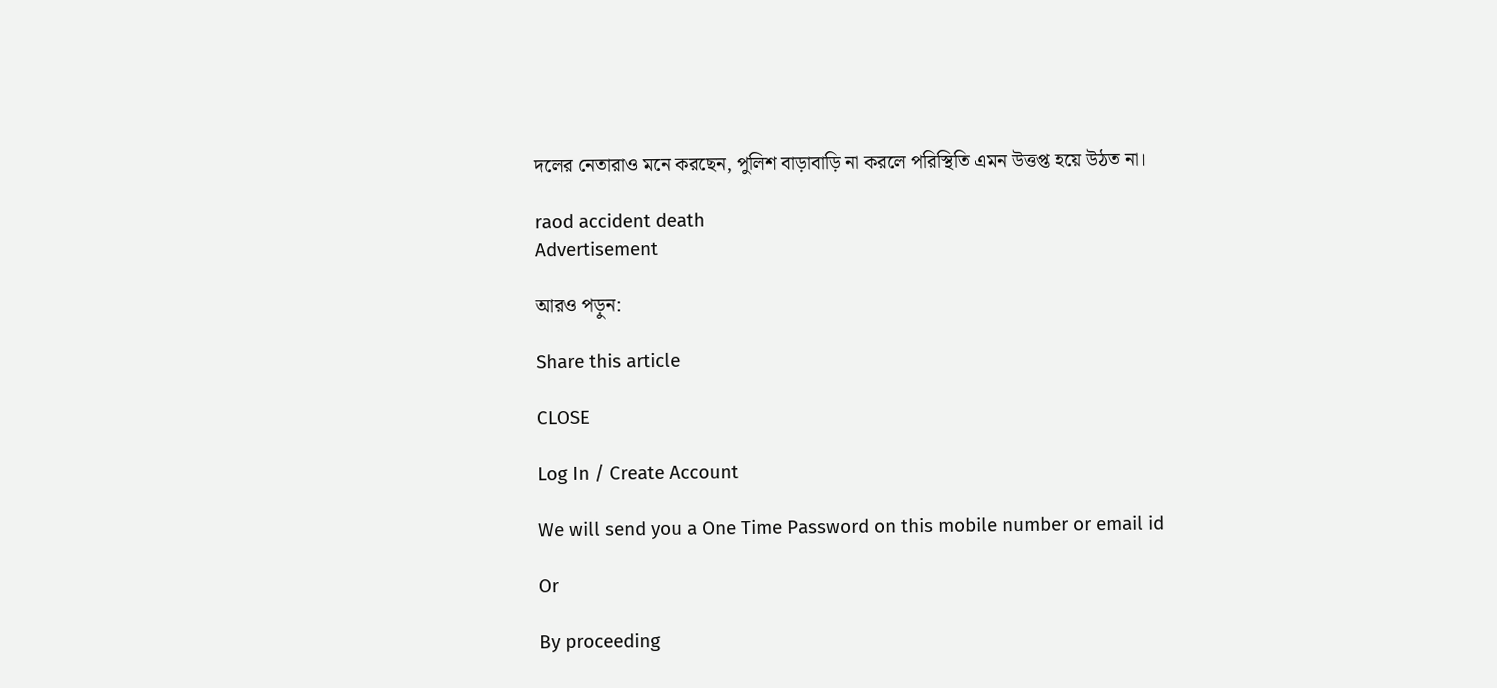দলের নেতারাও মনে করছেন, পুলিশ বাড়াবাড়ি না করলে পরিস্থিতি এমন উত্তপ্ত হয়ে উঠত না।

raod accident death
Advertisement

আরও পড়ুন:

Share this article

CLOSE

Log In / Create Account

We will send you a One Time Password on this mobile number or email id

Or

By proceeding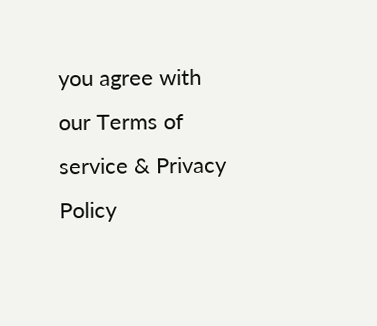you agree with our Terms of service & Privacy Policy